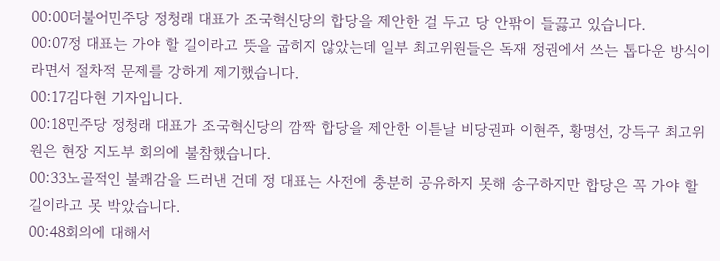00:00더불어민주당 정청래 대표가 조국혁신당의 합당을 제안한 걸 두고 당 안팎이 들끓고 있습니다.
00:07정 대표는 가야 할 길이라고 뜻을 굽히지 않았는데 일부 최고위원들은 독재 정권에서 쓰는 톱다운 방식이라면서 절차적 문제를 강하게 제기했습니다.
00:17김다현 기자입니다.
00:18민주당 정청래 대표가 조국혁신당의 깜짝 합당을 제안한 이튿날 비당권파 이현주, 황명선, 강득구 최고위원은 현장 지도부 회의에 불참했습니다.
00:33노골적인 불쾌감을 드러낸 건데 정 대표는 사전에 충분히 공유하지 못해 송구하지만 합당은 꼭 가야 할 길이라고 못 박았습니다.
00:48회의에 대해서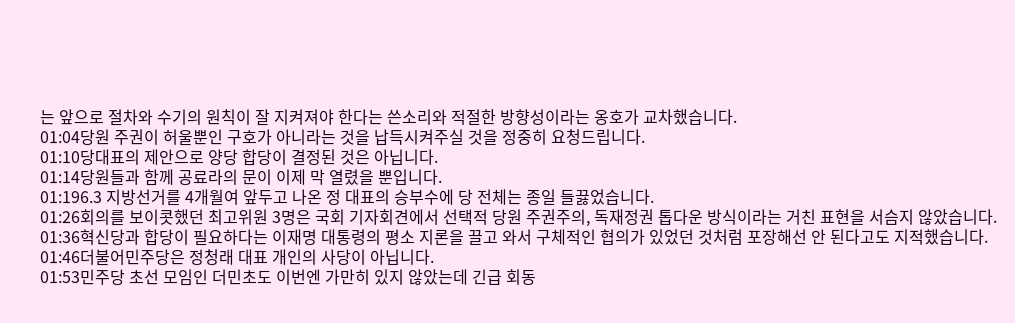는 앞으로 절차와 수기의 원칙이 잘 지켜져야 한다는 쓴소리와 적절한 방향성이라는 옹호가 교차했습니다.
01:04당원 주권이 허울뿐인 구호가 아니라는 것을 납득시켜주실 것을 정중히 요청드립니다.
01:10당대표의 제안으로 양당 합당이 결정된 것은 아닙니다.
01:14당원들과 함께 공료라의 문이 이제 막 열렸을 뿐입니다.
01:196.3 지방선거를 4개월여 앞두고 나온 정 대표의 승부수에 당 전체는 종일 들끓었습니다.
01:26회의를 보이콧했던 최고위원 3명은 국회 기자회견에서 선택적 당원 주권주의, 독재정권 톱다운 방식이라는 거친 표현을 서슴지 않았습니다.
01:36혁신당과 합당이 필요하다는 이재명 대통령의 평소 지론을 끌고 와서 구체적인 협의가 있었던 것처럼 포장해선 안 된다고도 지적했습니다.
01:46더불어민주당은 정청래 대표 개인의 사당이 아닙니다.
01:53민주당 초선 모임인 더민초도 이번엔 가만히 있지 않았는데 긴급 회동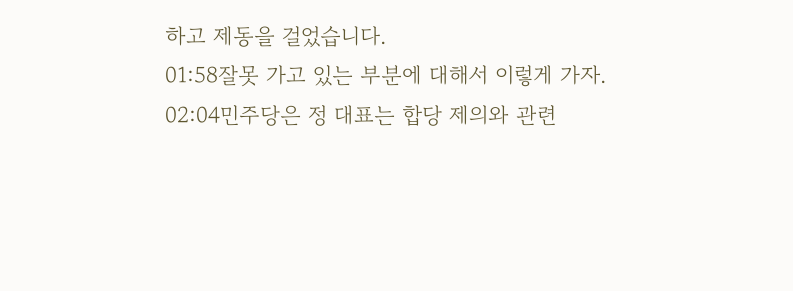하고 제동을 걸었습니다.
01:58잘못 가고 있는 부분에 대해서 이렇게 가자.
02:04민주당은 정 대표는 합당 제의와 관련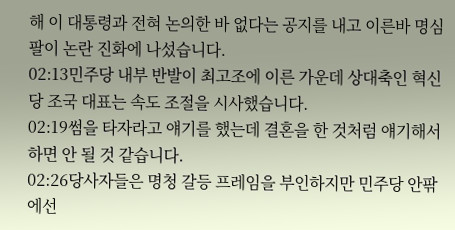해 이 대통령과 전혀 논의한 바 없다는 공지를 내고 이른바 명심팔이 논란 진화에 나섰습니다.
02:13민주당 내부 반발이 최고조에 이른 가운데 상대축인 혁신당 조국 대표는 속도 조절을 시사했습니다.
02:19썸을 타자라고 얘기를 했는데 결혼을 한 것처럼 얘기해서 하면 안 될 것 같습니다.
02:26당사자들은 명청 갈등 프레임을 부인하지만 민주당 안팎에선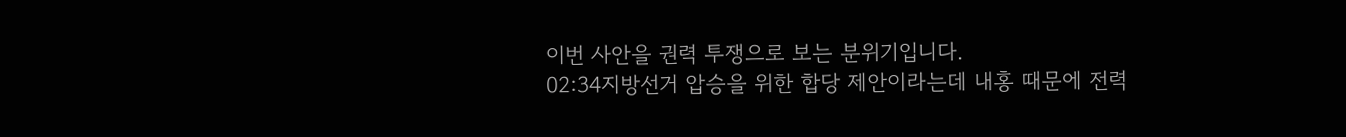이번 사안을 권력 투쟁으로 보는 분위기입니다.
02:34지방선거 압승을 위한 합당 제안이라는데 내홍 때문에 전력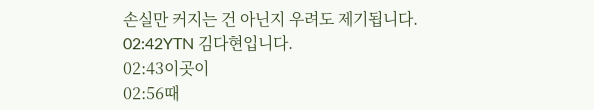손실만 커지는 건 아닌지 우려도 제기됩니다.
02:42YTN 김다현입니다.
02:43이곳이
02:56때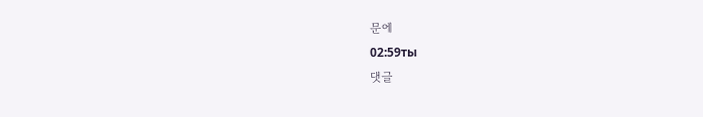문에
02:59ты
댓글